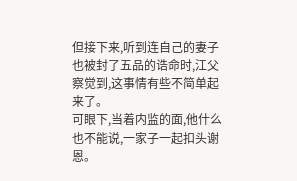但接下来,听到连自己的妻子也被封了五品的诰命时,江父察觉到,这事情有些不简单起来了。
可眼下,当着内监的面,他什么也不能说,一家子一起扣头谢恩。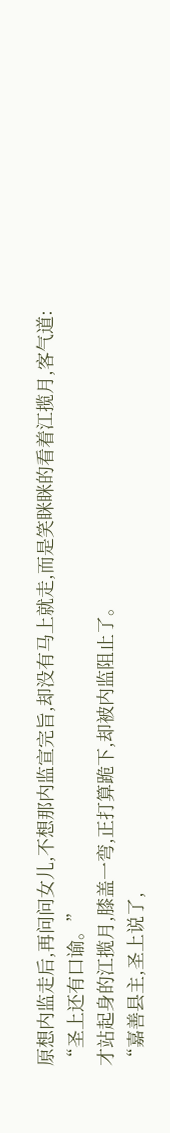原想内监走后,再问问女儿,不想那内监宣完旨,却没有马上就走,而是笑眯眯的看着江揽月,客气道:
“圣上还有口谕。”
才站起身的江揽月,膝盖一弯,正打算跪下,却被内监阻止了。
“嘉善县主,圣上说了,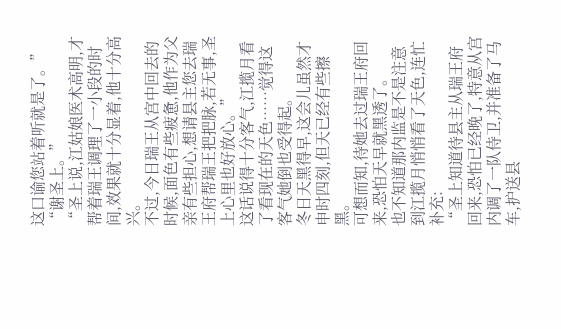这口谕您站着听就是了。”
“谢圣上。”
“圣上说,江姑娘医术高明,才帮着瑞王调理了一小段的时间,效果就十分显着,他十分高兴。
不过,今日瑞王从宫中回去的时候,面色有些疲惫,他作为父亲有些担心,想请县主您去瑞王府帮瑞王把把脉,若无事,圣上心里也好放心。”
这话说得十分客气,江揽月看了看现在的天色……觉得这客气她倒也受得起。
冬日天黑得早,这会儿虽然才申时四刻,但天已经有些擦黑。
可想而知,待她去过瑞王府回来,恐怕天早就黑透了。
也不知道那内监是不是注意到江揽月悄悄看了天色,连忙补充:
“圣上知道待县主从瑞王府回来,恐怕已经晚了,特意从宫内调了一队侍卫,并准备了马车,护送县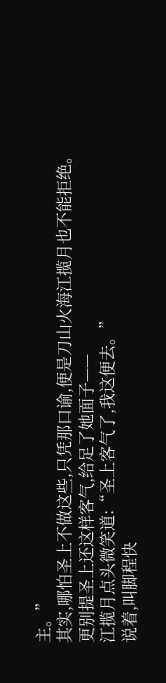主。”
其实,哪怕圣上不做这些,只凭那口谕,便是刀山火海江揽月也不能拒绝。
更别提圣上还这样客气,给足了她面子——
江揽月点头微笑道:“圣上客气了,我这便去。”
说着,叫脚程快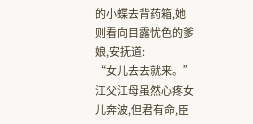的小蝶去背药箱,她则看向目露忧色的爹娘,安抚道:
“女儿去去就来。”
江父江母虽然心疼女儿奔波,但君有命,臣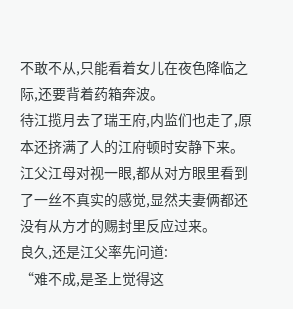不敢不从,只能看着女儿在夜色降临之际,还要背着药箱奔波。
待江揽月去了瑞王府,内监们也走了,原本还挤满了人的江府顿时安静下来。
江父江母对视一眼,都从对方眼里看到了一丝不真实的感觉,显然夫妻俩都还没有从方才的赐封里反应过来。
良久,还是江父率先问道:
“难不成,是圣上觉得这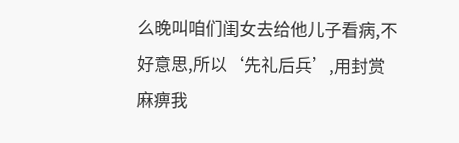么晚叫咱们闺女去给他儿子看病,不好意思,所以‘先礼后兵’,用封赏麻痹我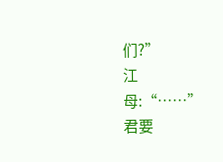们?”
江母:“……”
君要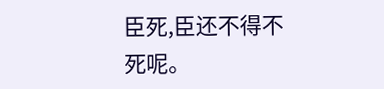臣死,臣还不得不死呢。